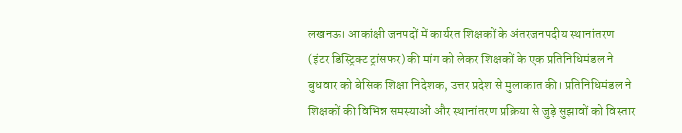लखनऊ। आकांक्षी जनपदों में कार्यरत शिक्षकों के अंतरजनपदीय स्थानांतरण (इंटर डिस्ट्रिक्ट ट्रांसफर) की मांग को लेकर शिक्षकों के एक प्रतिनिधिमंडल ने बुधवार को बेसिक शिक्षा निदेशक, उत्तर प्रदेश से मुलाकात की। प्रतिनिधिमंडल ने शिक्षकों की विभिन्न समस्याओं और स्थानांतरण प्रक्रिया से जुड़े सुझावों को विस्तार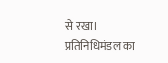से रखा।
प्रतिनिधिमंडल का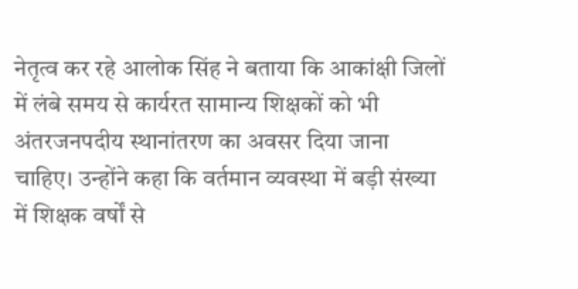नेतृत्व कर रहे आलोक सिंह ने बताया कि आकांक्षी जिलों में लंबे समय से कार्यरत सामान्य शिक्षकों को भी अंतरजनपदीय स्थानांतरण का अवसर दिया जाना चाहिए। उन्होंने कहा कि वर्तमान व्यवस्था में बड़ी संख्या में शिक्षक वर्षों से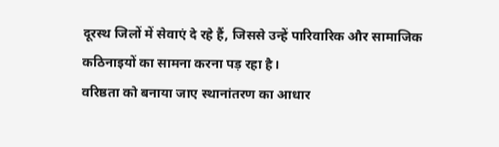दूरस्थ जिलों में सेवाएं दे रहे हैं, जिससे उन्हें पारिवारिक और सामाजिक कठिनाइयों का सामना करना पड़ रहा है।
वरिष्ठता को बनाया जाए स्थानांतरण का आधार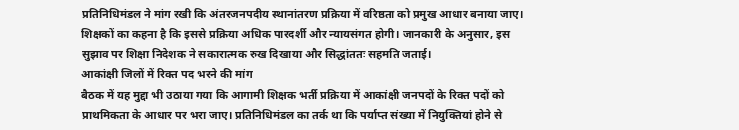प्रतिनिधिमंडल ने मांग रखी कि अंतरजनपदीय स्थानांतरण प्रक्रिया में वरिष्ठता को प्रमुख आधार बनाया जाए। शिक्षकों का कहना है कि इससे प्रक्रिया अधिक पारदर्शी और न्यायसंगत होगी। जानकारी के अनुसार, इस सुझाव पर शिक्षा निदेशक ने सकारात्मक रुख दिखाया और सिद्धांततः सहमति जताई।
आकांक्षी जिलों में रिक्त पद भरने की मांग
बैठक में यह मुद्दा भी उठाया गया कि आगामी शिक्षक भर्ती प्रक्रिया में आकांक्षी जनपदों के रिक्त पदों को प्राथमिकता के आधार पर भरा जाए। प्रतिनिधिमंडल का तर्क था कि पर्याप्त संख्या में नियुक्तियां होने से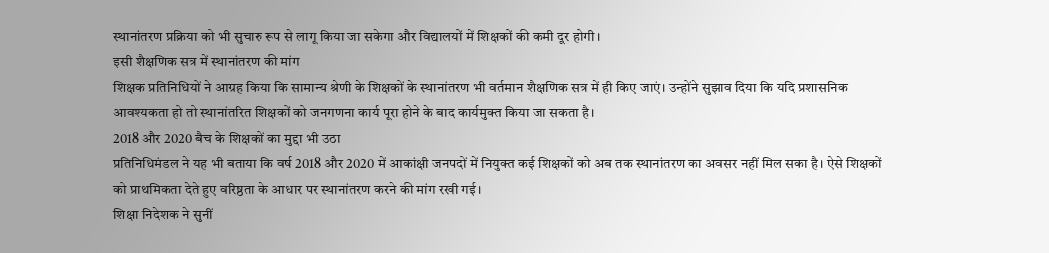स्थानांतरण प्रक्रिया को भी सुचारु रूप से लागू किया जा सकेगा और विद्यालयों में शिक्षकों की कमी दूर होगी।
इसी शैक्षणिक सत्र में स्थानांतरण की मांग
शिक्षक प्रतिनिधियों ने आग्रह किया कि सामान्य श्रेणी के शिक्षकों के स्थानांतरण भी वर्तमान शैक्षणिक सत्र में ही किए जाएं। उन्होंने सुझाव दिया कि यदि प्रशासनिक आवश्यकता हो तो स्थानांतरित शिक्षकों को जनगणना कार्य पूरा होने के बाद कार्यमुक्त किया जा सकता है।
2018 और 2020 बैच के शिक्षकों का मुद्दा भी उठा
प्रतिनिधिमंडल ने यह भी बताया कि वर्ष 2018 और 2020 में आकांक्षी जनपदों में नियुक्त कई शिक्षकों को अब तक स्थानांतरण का अवसर नहीं मिल सका है। ऐसे शिक्षकों को प्राथमिकता देते हुए वरिष्ठता के आधार पर स्थानांतरण करने की मांग रखी गई।
शिक्षा निदेशक ने सुनीं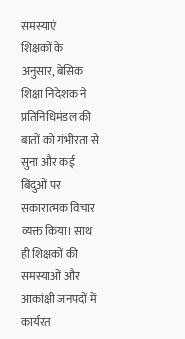समस्याएं
शिक्षकों के अनुसार, बेसिक शिक्षा निदेशक ने प्रतिनिधिमंडल की बातों को गंभीरता से सुना और कई बिंदुओं पर सकारात्मक विचार व्यक्त किया। साथ ही शिक्षकों की समस्याओं और आकांक्षी जनपदों में कार्यरत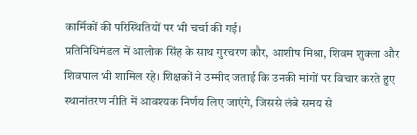कार्मिकों की परिस्थितियों पर भी चर्चा की गई।
प्रतिनिधिमंडल में आलोक सिंह के साथ गुरचरण कौर, आशीष मिश्रा, शिवम शुक्ला और शिवपाल भी शामिल रहे। शिक्षकों ने उम्मीद जताई कि उनकी मांगों पर विचार करते हुए स्थानांतरण नीति में आवश्यक निर्णय लिए जाएंगे, जिससे लंबे समय से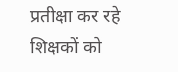प्रतीक्षा कर रहे शिक्षकों को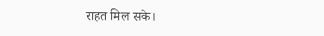राहत मिल सके।